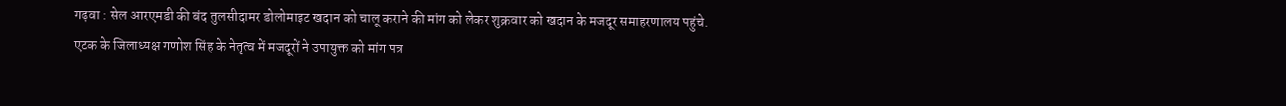गढ़वा : सेल आरएमडी की बंद तुलसीदामर डोलोमाइट खदान को चालू कराने की मांग को लेकर शुक्रवार को खदान के मजदूर समाहरणालय पहुंचे. एटक के जिलाध्यक्ष गणोश सिंह के नेतृत्व में मजदूरों ने उपायुक्त को मांग पत्र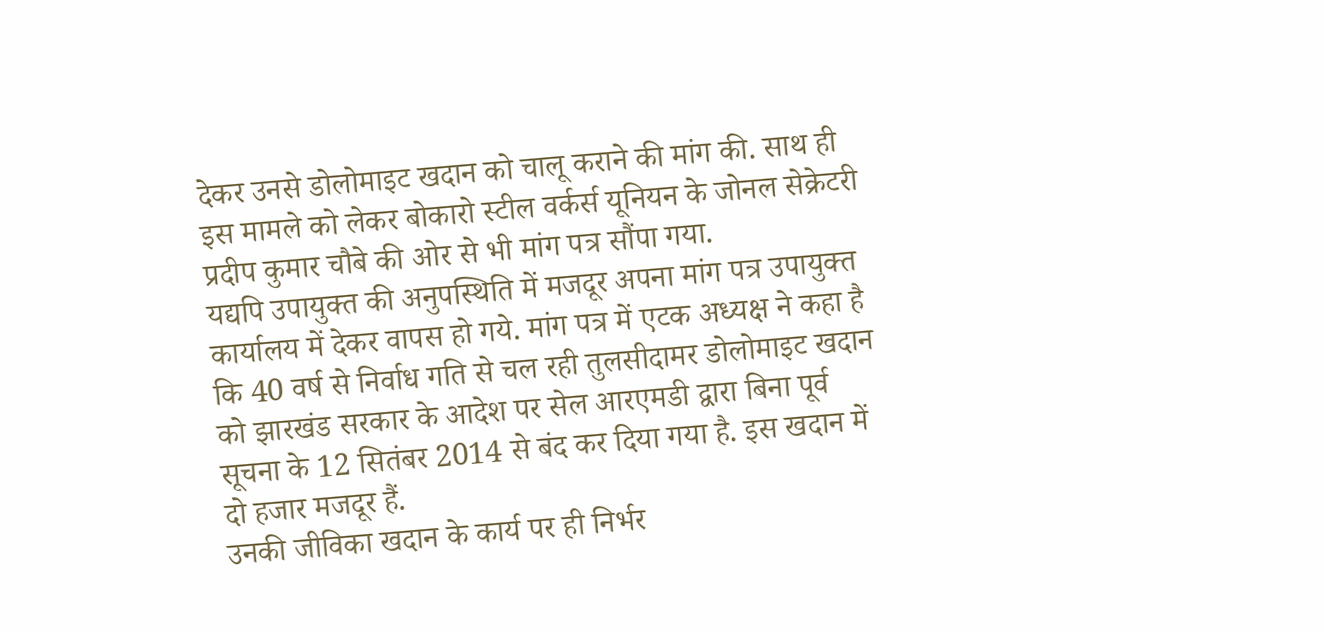देकर उनसे डोलोमाइट खदान को चालू कराने की मांग की. साथ ही इस मामले को लेकर बोकारो स्टील वर्कर्स यूनियन के जोनल सेक्रेटरी प्रदीप कुमार चौबे की ओर से भी मांग पत्र सौंपा गया.
यद्यपि उपायुक्त की अनुपस्थिति में मजदूर अपना मांग पत्र उपायुक्त कार्यालय में देकर वापस हो गये. मांग पत्र में एटक अध्यक्ष ने कहा है कि 40 वर्ष से निर्वाध गति से चल रही तुलसीदामर डोलोमाइट खदान को झारखंड सरकार के आदेश पर सेल आरएमडी द्वारा बिना पूर्व सूचना के 12 सितंबर 2014 से बंद कर दिया गया है. इस खदान में दो हजार मजदूर हैं.
उनकी जीविका खदान के कार्य पर ही निर्भर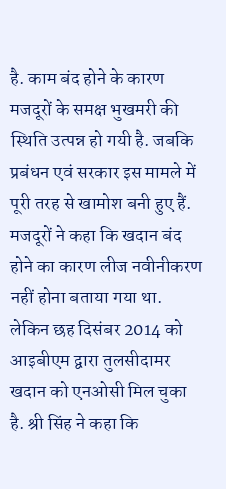है. काम बंद होने के कारण मजदूरों के समक्ष भुखमरी की स्थिति उत्पन्न हो गयी है. जबकि प्रबंधन एवं सरकार इस मामले में पूरी तरह से खामोश बनी हुए हैं. मजदूरों ने कहा कि खदान बंद होने का कारण लीज नवीनीकरण नहीं होना बताया गया था. लेकिन छह दिसंबर 2014 को आइबीएम द्वारा तुलसीदामर खदान को एनओसी मिल चुका है. श्री सिंह ने कहा कि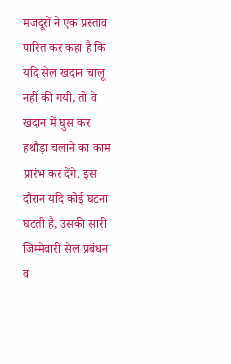मजदूरों ने एक प्रस्ताव पारित कर कहा है कि यदि सेल खदान चालू नहीं की गयी, तो वे खदान में घुस कर हथौड़ा चलाने का काम प्रारंभ कर देंगे. इस दौरान यदि कोई घटना घटती है, उसकी सारी जिम्मेवारी सेल प्रबंधन व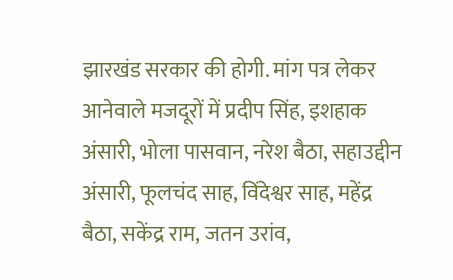झारखंड सरकार की होगी. मांग पत्र लेकर आनेवाले मजदूरों में प्रदीप सिंह, इशहाक अंसारी, भोला पासवान, नरेश बैठा, सहाउद्दीन अंसारी, फूलचंद साह, विंदेश्वर साह, महेंद्र बैठा, सकेंद्र राम, जतन उरांव,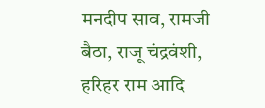मनदीप साव, रामजी बैठा, राजू चंद्रवंशी, हरिहर राम आदि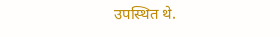उपस्थित थे.